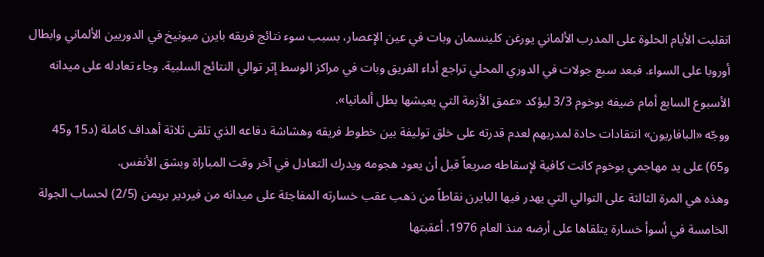انقلبت الأيام الحلوة على المدرب الألماني يورغن كلينسمان وبات في عين الإعصار، بسبب سوء نتائج فريقه بايرن ميونيخ في الدوريين الألماني وابطال أوروبا على السواء. فبعد سبع جولات في الدوري المحلي تراجع أداء الفريق وبات في مراكز الوسط إثر توالي النتائج السلبية. وجاء تعادله على ميدانه الأسبوع السابع أمام ضيفه بوخوم 3/3 ليؤكد «عمق الأزمة التي يعيشها بطل ألمانيا».
ووجّه «البافاريون» انتقادات حادة لمدربهم لعدم قدرته على خلق توليفة بين خطوط فريقه وهشاشة دفاعه الذي تلقى ثلاثة أهداف كاملة (د15 و45 و65) على يد مهاجمي بوخوم كانت كافية لإسقاطه صريعاً قبل أن يعود هجومه ويدرك التعادل في آخر وقت المباراة وبشق الأنفس.
وهذه هي المرة الثالثة على التوالي التي يهدر فيها البايرن نقاطاً من ذهب عقب خسارته المفاجئة على ميدانه من فيردير بريمن (2/5) لحساب الجولة الخامسة في أسوأ خسارة يتلقاها على أرضه منذ العام 1976. أعقبتها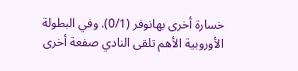خسارة أخرى بهانوفر (0/1). وفي البطولة الأوروبية الأهم تلقى النادي صفعة أخرى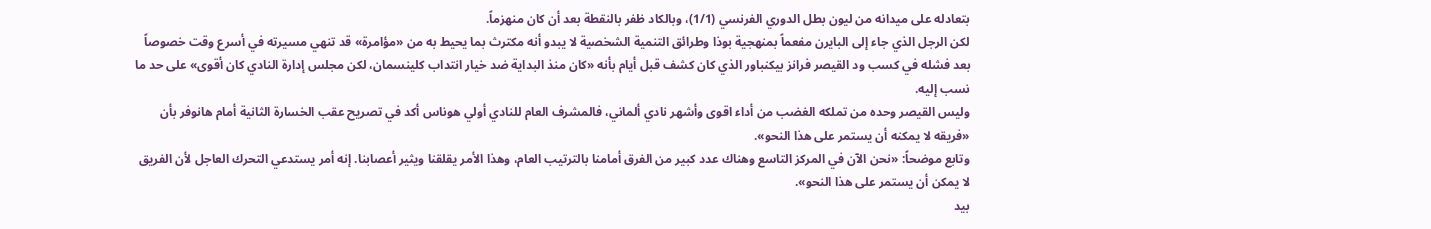بتعادله على ميدانه من ليون بطل الدوري الفرنسي (1/1)، وبالكاد ظفر بالنقطة بعد أن كان منهزماً.
لكن الرجل الذي جاء إلى البايرن مفعماً بمنهجية بوذا وطرائق التنمية الشخصية لا يبدو أنه مكترث بما يحيط به من «مؤامرة» قد تنهي مسيرته في أسرع وقت خصوصاً بعد فشله في كسب ود القيصر فرانز بيكنباور الذي كان كشف قبل أيام بأنه «كان منذ البداية ضد خيار انتداب كلينسمان، لكن مجلس إدارة النادي كان أقوى» على حد ما نسب إليه.
وليس القيصر وحده من تملكه الغضب من أداء اقوى وأشهر نادي ألماني، فالمشرف العام للنادي أولي هوناس أكد في تصريح عقب الخسارة الثانية أمام هانوفر بأن «فريقه لا يمكنه أن يستمر على هذا النحو».
وتابع موضحاً: «نحن الآن في المركز التاسع وهناك عدد كبير من الفرق أمامنا بالترتيب العام، وهذا الأمر يقلقنا ويثير أعصابنا. إنه أمر يستدعي التحرك العاجل لأن الفريق لا يمكن أن يستمر على هذا النحو».
بيد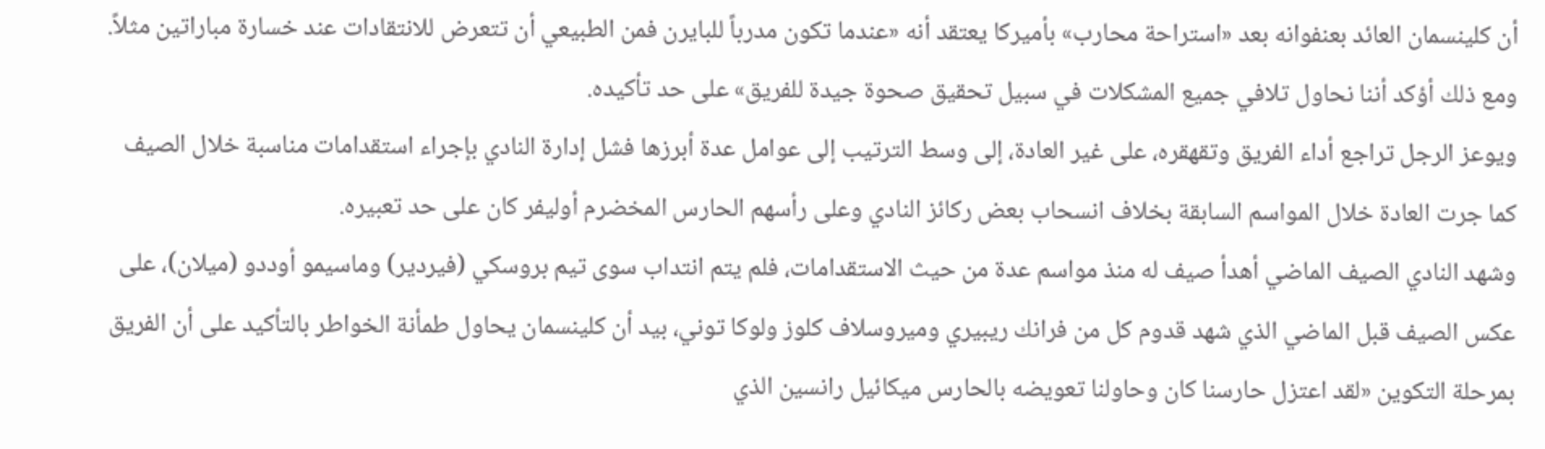أن كلينسمان العائد بعنفوانه بعد «استراحة محارب» بأميركا يعتقد أنه «عندما تكون مدرباً للبايرن فمن الطبيعي أن تتعرض للانتقادات عند خسارة مباراتين مثلاً. ومع ذلك أؤكد أننا نحاول تلافي جميع المشكلات في سبيل تحقيق صحوة جيدة للفريق» على حد تأكيده.
ويوعز الرجل تراجع أداء الفريق وتقهقره، على غير العادة، إلى وسط الترتيب إلى عوامل عدة أبرزها فشل إدارة النادي بإجراء استقدامات مناسبة خلال الصيف كما جرت العادة خلال المواسم السابقة بخلاف انسحاب بعض ركائز النادي وعلى رأسهم الحارس المخضرم أوليفر كان على حد تعبيره.
وشهد النادي الصيف الماضي أهدأ صيف له منذ مواسم عدة من حيث الاستقدامات، فلم يتم انتداب سوى تيم بروسكي (فيردير) وماسيمو أوددو (ميلان)، على عكس الصيف قبل الماضي الذي شهد قدوم كل من فرانك ريبيري وميروسلاف كلوز ولوكا توني، بيد أن كلينسمان يحاول طمأنة الخواطر بالتأكيد على أن الفريق بمرحلة التكوين «لقد اعتزل حارسنا كان وحاولنا تعويضه بالحارس ميكائيل رانسين الذي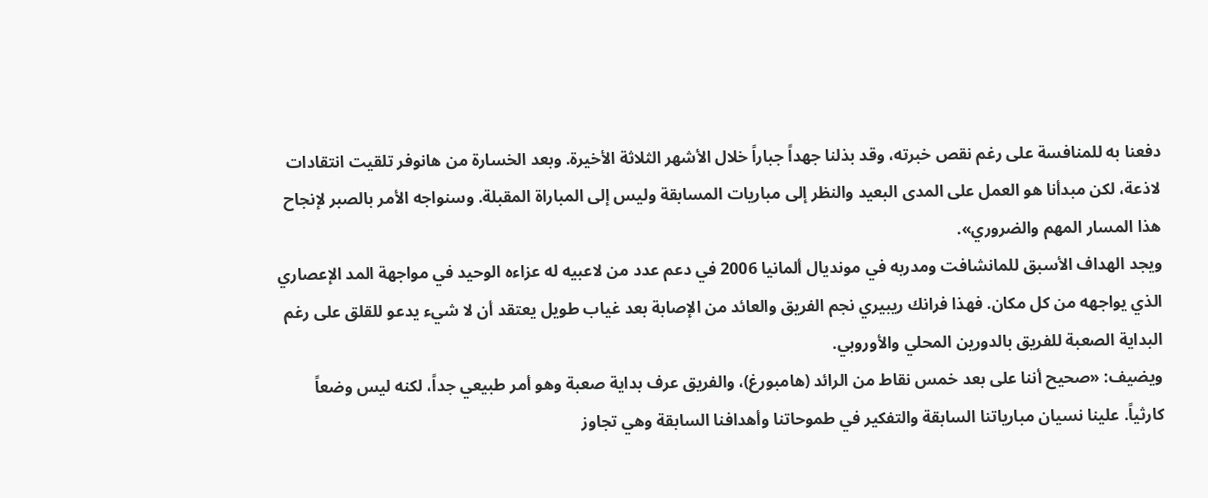دفعنا به للمنافسة على رغم نقص خبرته، وقد بذلنا جهداً جباراً خلال الأشهر الثلاثة الأخيرة. وبعد الخسارة من هانوفر تلقيت انتقادات لاذعة، لكن مبدأنا هو العمل على المدى البعيد والنظر إلى مباريات المسابقة وليس إلى المباراة المقبلة. وسنواجه الأمر بالصبر لإنجاح هذا المسار المهم والضروري».
ويجد الهداف الأسبق للمانشافت ومدربه في مونديال ألمانيا 2006 في دعم عدد من لاعبيه له عزاءه الوحيد في مواجهة المد الإعصاري الذي يواجهه من كل مكان. فهذا فرانك ريبيري نجم الفريق والعائد من الإصابة بعد غياب طويل يعتقد أن لا شيء يدعو للقلق على رغم البداية الصعبة للفريق بالدورين المحلي والأوروبي.
ويضيف: «صحيح أننا على بعد خمس نقاط من الرائد (هامبورغ)، والفريق عرف بداية صعبة وهو أمر طبيعي جداً، لكنه ليس وضعاً كارثياً. علينا نسيان مبارياتنا السابقة والتفكير في طموحاتنا وأهدافنا السابقة وهي تجاوز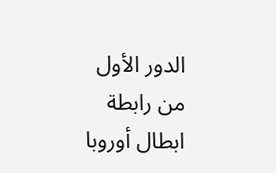الدور الأول من رابطة ابطال أوروبا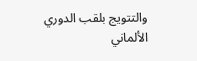والتتويج بلقب الدوري الألماني